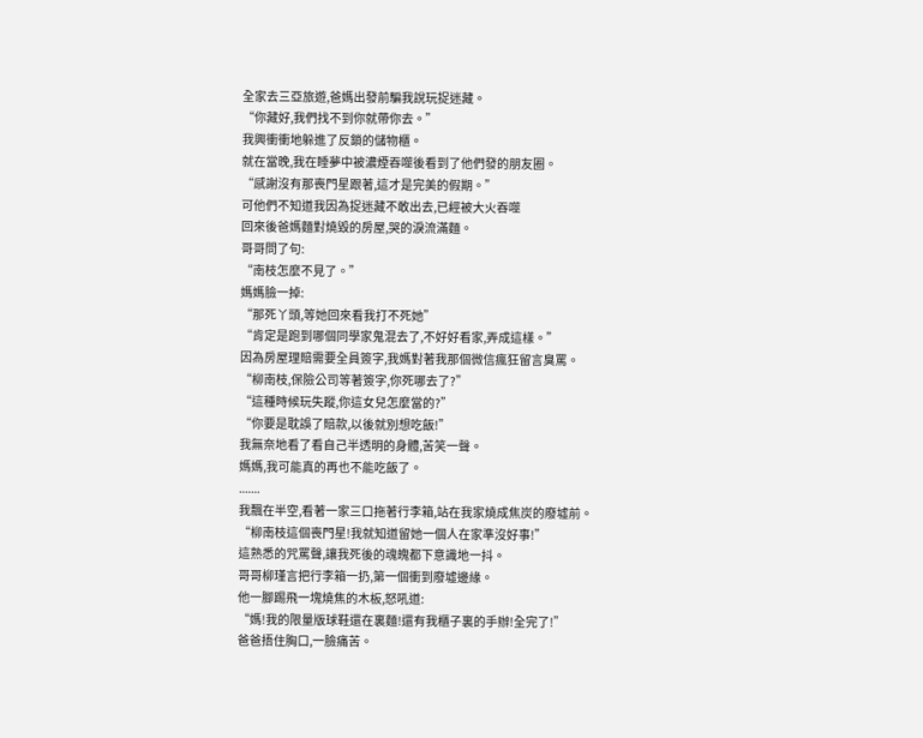全家去三亞旅遊,爸媽出發前騙我說玩捉迷藏。
“你藏好,我們找不到你就帶你去。”
我興衝衝地躲進了反鎖的儲物櫃。
就在當晚,我在睡夢中被濃煙吞噬後看到了他們發的朋友圈。
“感謝沒有那喪門星跟著,這才是完美的假期。”
可他們不知道我因為捉迷藏不敢出去,已經被大火吞噬
回來後爸媽麵對燒毀的房屋,哭的淚流滿麵。
哥哥問了句:
“南枝怎麼不見了。”
媽媽臉一掉:
“那死丫頭,等她回來看我打不死她”
“肯定是跑到哪個同學家鬼混去了,不好好看家,弄成這樣。”
因為房屋理賠需要全員簽字,我媽對著我那個微信瘋狂留言臭罵。
“柳南枝,保險公司等著簽字,你死哪去了?”
“這種時候玩失蹤,你這女兒怎麼當的?”
“你要是耽誤了賠款,以後就別想吃飯!”
我無奈地看了看自己半透明的身體,苦笑一聲。
媽媽,我可能真的再也不能吃飯了。
.......
我飄在半空,看著一家三口拖著行李箱,站在我家燒成焦炭的廢墟前。
“柳南枝這個喪門星!我就知道留她一個人在家準沒好事!”
這熟悉的咒罵聲,讓我死後的魂魄都下意識地一抖。
哥哥柳瑾言把行李箱一扔,第一個衝到廢墟邊緣。
他一腳踢飛一塊燒焦的木板,怒吼道:
“媽!我的限量版球鞋還在裏麵!還有我櫃子裏的手辦!全完了!”
爸爸捂住胸口,一臉痛苦。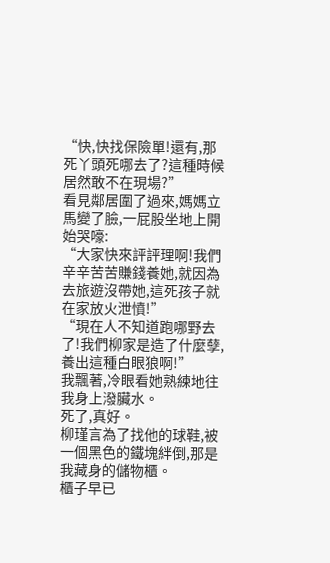“快,快找保險單!還有,那死丫頭死哪去了?這種時候居然敢不在現場?”
看見鄰居圍了過來,媽媽立馬變了臉,一屁股坐地上開始哭嚎:
“大家快來評評理啊!我們辛辛苦苦賺錢養她,就因為去旅遊沒帶她,這死孩子就在家放火泄憤!”
“現在人不知道跑哪野去了!我們柳家是造了什麼孽,養出這種白眼狼啊!”
我飄著,冷眼看她熟練地往我身上潑臟水。
死了,真好。
柳瑾言為了找他的球鞋,被一個黑色的鐵塊絆倒,那是我藏身的儲物櫃。
櫃子早已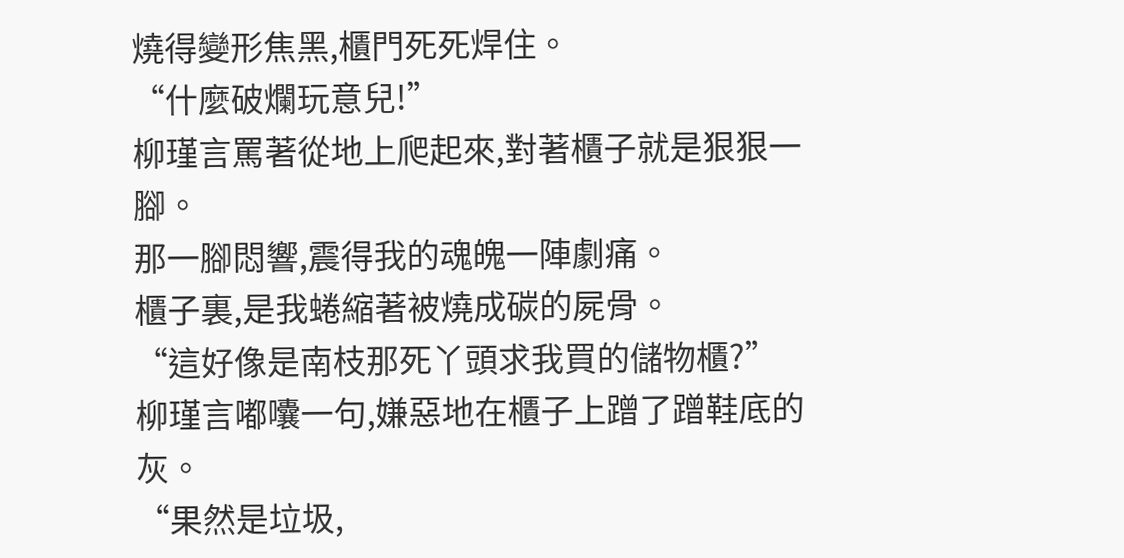燒得變形焦黑,櫃門死死焊住。
“什麼破爛玩意兒!”
柳瑾言罵著從地上爬起來,對著櫃子就是狠狠一腳。
那一腳悶響,震得我的魂魄一陣劇痛。
櫃子裏,是我蜷縮著被燒成碳的屍骨。
“這好像是南枝那死丫頭求我買的儲物櫃?”
柳瑾言嘟囔一句,嫌惡地在櫃子上蹭了蹭鞋底的灰。
“果然是垃圾,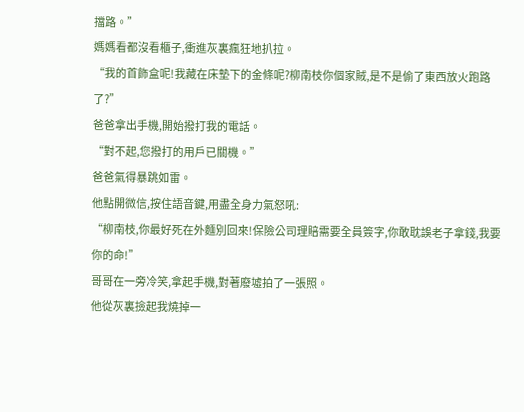擋路。”
媽媽看都沒看櫃子,衝進灰裏瘋狂地扒拉。
“我的首飾盒呢!我藏在床墊下的金條呢?柳南枝你個家賊,是不是偷了東西放火跑路了?”
爸爸拿出手機,開始撥打我的電話。
“對不起,您撥打的用戶已關機。”
爸爸氣得暴跳如雷。
他點開微信,按住語音鍵,用盡全身力氣怒吼:
“柳南枝,你最好死在外麵別回來!保險公司理賠需要全員簽字,你敢耽誤老子拿錢,我要你的命!”
哥哥在一旁冷笑,拿起手機,對著廢墟拍了一張照。
他從灰裏撿起我燒掉一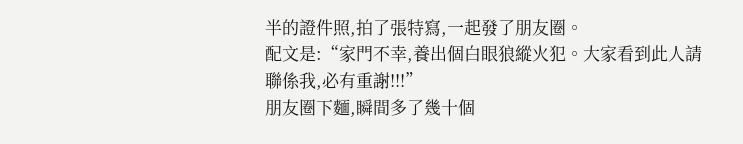半的證件照,拍了張特寫,一起發了朋友圈。
配文是:“家門不幸,養出個白眼狼縱火犯。大家看到此人請聯係我,必有重謝!!!”
朋友圈下麵,瞬間多了幾十個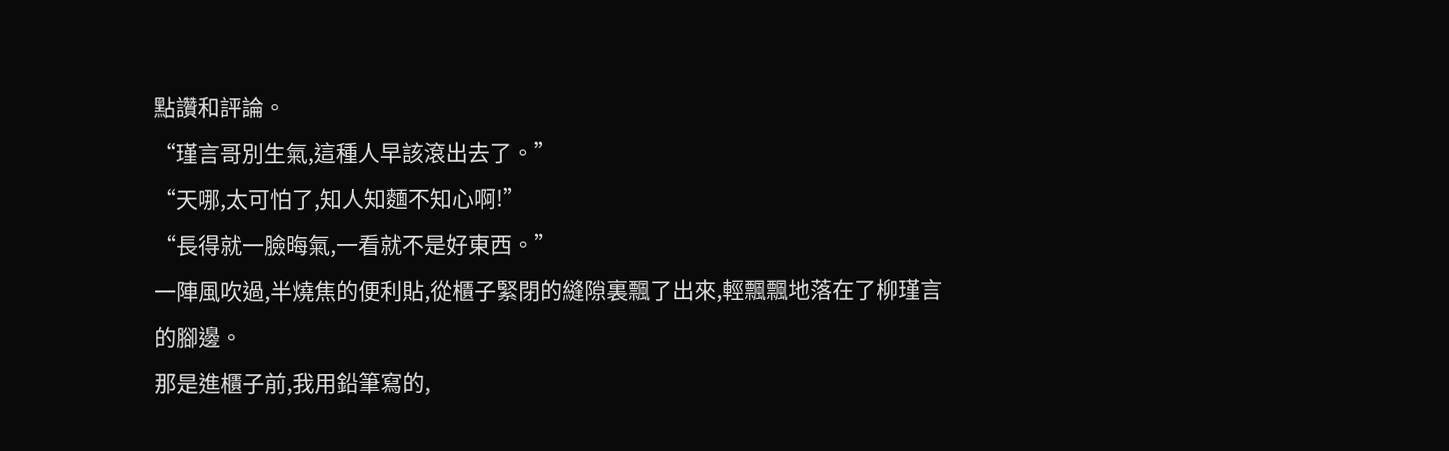點讚和評論。
“瑾言哥別生氣,這種人早該滾出去了。”
“天哪,太可怕了,知人知麵不知心啊!”
“長得就一臉晦氣,一看就不是好東西。”
一陣風吹過,半燒焦的便利貼,從櫃子緊閉的縫隙裏飄了出來,輕飄飄地落在了柳瑾言的腳邊。
那是進櫃子前,我用鉛筆寫的,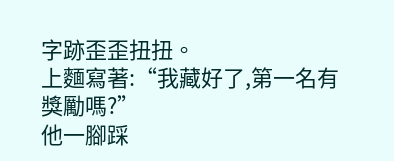字跡歪歪扭扭。
上麵寫著:“我藏好了,第一名有獎勵嗎?”
他一腳踩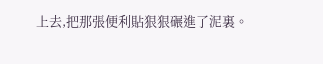上去,把那張便利貼狠狠碾進了泥裏。